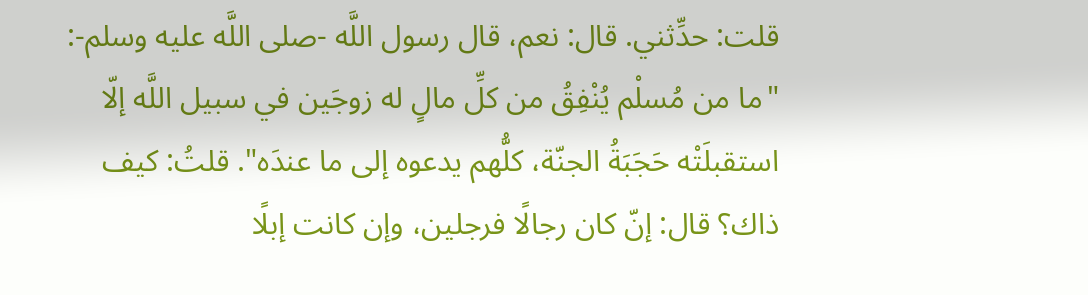قلت: حدِّثني. قال: نعم، قال رسول اللَّه -صلى اللَّه عليه وسلم-: "ما من مُسلْم يُنْفِقُ من كلِّ مالٍ له زوجَين في سبيل اللَّه إلّا استقبلَتْه حَجَبَةُ الجنّة، كلُّهم يدعوه إلى ما عندَه". قلتُ: كيف ذاك؟ قال: إنّ كان رجالًا فرجلين، وإن كانت إبلًا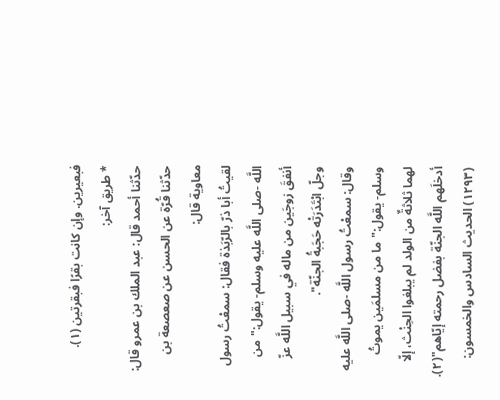فبعيرين. وإن كانت بقرًا فبقرتين (١).
* طريق آخر:
حدّثنا أحمد قال: عبد الملك بن عمرو قال: حدّثنا قُرّة عن الحسن عن صعصعة بن معاوية قال:
لقيتُ أبا ذرّ بالرّبَذة فقال: سمعْتُ رسول اللَّه -صلى اللَّه عليه وسلم- يقول:"من أنفقَ زوجَين من ماله في سبيل اللَّه عزّ وجلّ ابْتَدَرَتْه حَجَبةُ الجنّة".
وقال: سمعْتُ رسول اللَّه -صلى اللَّه عليه وسلم- يقول:"ما من مسلمَين يموتُ لهما ثلاثةٌ من الولد لم يبلغوا الحِنْث، إلّا أدخلَهم اللَّه الجنّة بفضل رحمته إيّاهم"(٢).
(١٢٩٣) الحديث السادس والخمسون: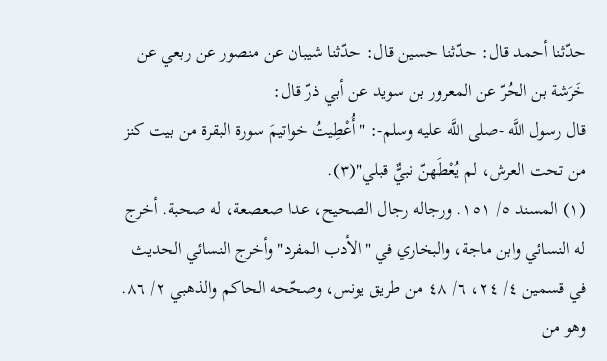حدّثنا أحمد قال: حدّثنا حسين قال: حدّثنا شيبان عن منصور عن ربعي عن خَرَشة بن الحُرّ عن المعرور بن سويد عن أبي ذرّ قال:
قال رسول اللَّه -صلى اللَّه عليه وسلم-: "أُعْطِيتُ خواتيمَ سورة البقرة من بيت كنز من تحت العرش، لم يُعْطَهنّ نبيٌّ قبلي"(٣).
(١) المسند ٥/ ١٥١. ورجاله رجال الصحيح، عدا صعصعة، له صحبة. أخرج له النسائي وابن ماجة، والبخاري في "الأدب المفرد" وأخرج النسائي الحديث في قسمين ٤/ ٢٤، ٦/ ٤٨ من طريق يونس، وصحّحه الحاكم والذهبي ٢/ ٨٦. وهو من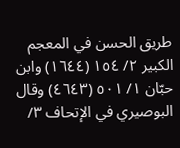طريق الحسن في المعجم الكبير ٢/ ١٥٤ (١٦٤٤) وابن حبّان ١/ ٥٠١ (٤٦٤٣) وقال البوصيري في الإتحاف ٣/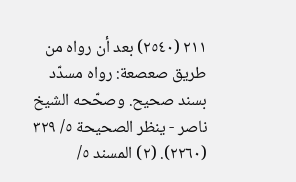٢١١ (٢٥٤٠) بعد أن رواه من طريق صعصعة: رواه مسدّد بسند صحيح. وصحّحه الشيخ ناصر - ينظر الصحيحة ٥/ ٣٢٩ (٢٢٦٠). (٢) المسند ٥/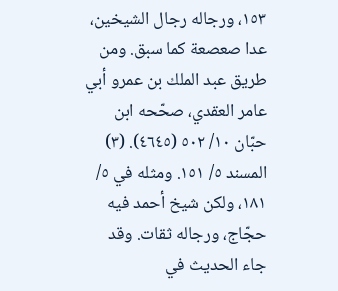١٥٣، ورجاله رجال الشيخين، عدا صعصعة كما سبق. ومن طريق عبد الملك بن عمرو أبي عامر العقدي، صحّحه ابن حبّان ١٠/ ٥٠٢ (٤٦٤٥). (٣) المسند ٥/ ١٥١. ومثله في ٥/ ١٨١، ولكن شيخ أحمد فيه حجّاج، ورجاله ثقات. وقد جاء الحديث في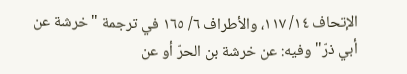الإتحاف ١٤/ ١١٧، والأطراف ٦/ ١٦٥ في ترجمة "خرشة عن أبي ذرّ" وفيه: عن خرشة بن الحرّ أو عن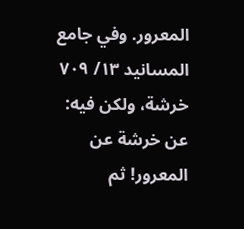المعرور. وفي جامع المسانيد ١٣/ ٧٠٩ خرشة، ولكن فيه: عن خرشة عن المعرور! ثم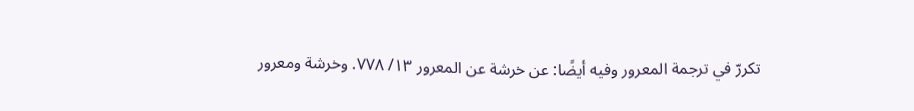تكررّ في ترجمة المعرور وفيه أيضًا: عن خرشة عن المعرور ١٣/ ٧٧٨. وخرشة ومعرور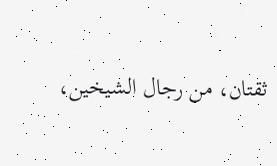ثقتان، من رجال الشيخين،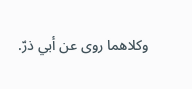وكلاهما روى عن أبي ذرّ.